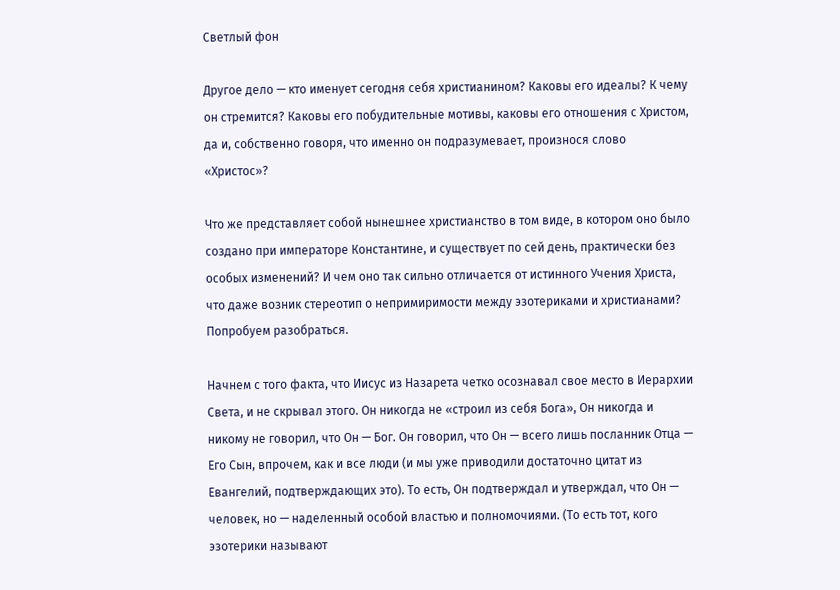Светлый фон

Другое дело — кто именует сегодня себя христианином? Каковы его идеалы? К чему он стремится? Каковы его побудительные мотивы, каковы его отношения с Христом, да и, собственно говоря, что именно он подразумевает, произнося слово «Христос»?

Что же представляет собой нынешнее христианство в том виде, в котором оно было создано при императоре Константине, и существует по сей день, практически без особых изменений? И чем оно так сильно отличается от истинного Учения Христа, что даже возник стереотип о непримиримости между эзотериками и христианами? Попробуем разобраться.

Начнем с того факта, что Иисус из Назарета четко осознавал свое место в Иерархии Света, и не скрывал этого. Он никогда не «строил из себя Бога», Он никогда и никому не говорил, что Он — Бог. Он говорил, что Он — всего лишь посланник Отца — Его Сын, впрочем, как и все люди (и мы уже приводили достаточно цитат из Евангелий, подтверждающих это). То есть, Он подтверждал и утверждал, что Он — человек, но — наделенный особой властью и полномочиями. (То есть тот, кого эзотерики называют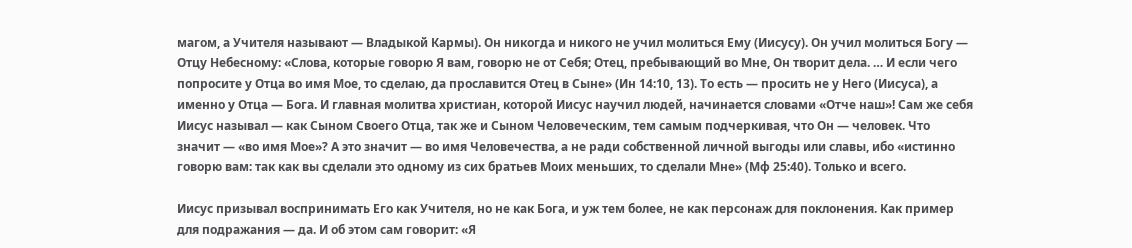магом, а Учителя называют — Владыкой Кармы). Он никогда и никого не учил молиться Ему (Иисусу). Он учил молиться Богу — Отцу Небесному: «Слова, которые говорю Я вам, говорю не от Себя; Отец, пребывающий во Мне, Он творит дела. … И если чего попросите у Отца во имя Мое, то сделаю, да прославится Отец в Сыне» (Ин 14:10, 13). То есть — просить не у Него (Иисуса), а именно у Отца — Бога. И главная молитва христиан, которой Иисус научил людей, начинается словами «Отче наш»! Сам же себя Иисус называл — как Сыном Своего Отца, так же и Сыном Человеческим, тем самым подчеркивая, что Он — человек. Что значит — «во имя Мое»? А это значит — во имя Человечества, а не ради собственной личной выгоды или славы, ибо «истинно говорю вам: так как вы сделали это одному из сих братьев Моих меньших, то сделали Мне» (Мф 25:40). Только и всего.

Иисус призывал воспринимать Его как Учителя, но не как Бога, и уж тем более, не как персонаж для поклонения. Как пример для подражания — да. И об этом сам говорит: «Я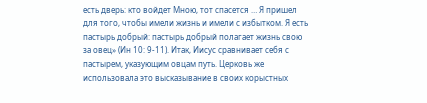есть дверь: кто войдет Мною, тот спасется … Я пришел для того, чтобы имели жизнь и имели с избытком. Я есть пастырь добрый: пастырь добрый полагает жизнь свою за овец» (Ин 10: 9-11). Итак, Иисус сравнивает себя с пастырем, указующим овцам путь. Церковь же использовала это высказывание в своих корыстных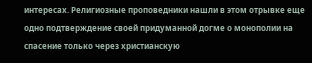интересах. Религиозные проповедники нашли в этом отрывке еще одно подтверждение своей придуманной догме о монополии на спасение только через христианскую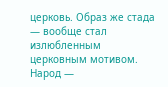церковь. Образ же стада — вообще стал излюбленным церковным мотивом. Народ —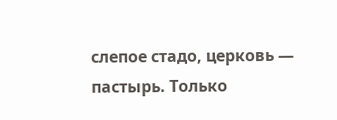слепое стадо, церковь — пастырь. Только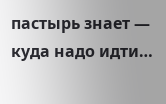пастырь знает — куда надо идти…